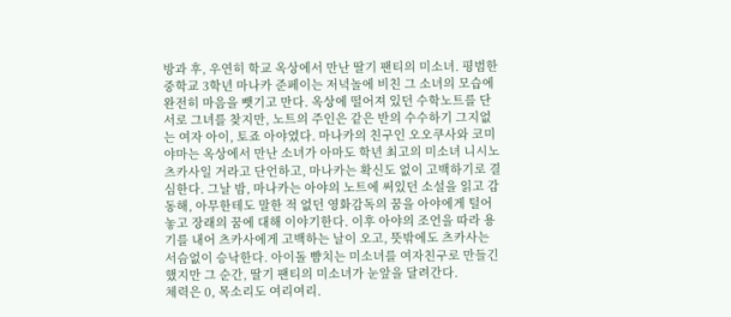방과 후, 우연히 학교 옥상에서 만난 딸기 팬티의 미소녀. 평범한 중학교 3학년 마나카 준페이는 저녁놀에 비친 그 소녀의 모습에 완전히 마음을 뺏기고 만다. 옥상에 떨어져 있던 수학노트를 단서로 그녀를 찾지만, 노트의 주인은 같은 반의 수수하기 그지없는 여자 아이, 토죠 아야였다. 마나카의 친구인 오오쿠사와 코미야마는 옥상에서 만난 소녀가 아마도 학년 최고의 미소녀 니시노 츠카사일 거라고 단언하고, 마나카는 확신도 없이 고백하기로 결심한다. 그날 밤, 마나카는 아야의 노트에 써있던 소설을 읽고 감동해, 아무한테도 말한 적 없던 영화감독의 꿈을 아야에게 털어놓고 장래의 꿈에 대해 이야기한다. 이후 아야의 조언을 따라 용기를 내어 츠카사에게 고백하는 날이 오고, 뜻밖에도 츠카사는 서슴없이 승낙한다. 아이돌 뺨치는 미소녀를 여자친구로 만들긴 했지만 그 순간, 딸기 팬티의 미소녀가 눈앞을 달려간다.
체력은 0, 목소리도 여리여리.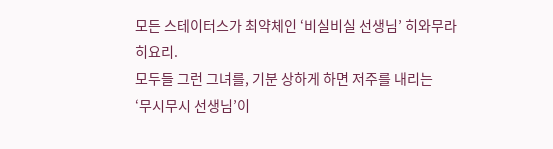모든 스테이터스가 최약체인 ‘비실비실 선생님’ 히와무라 히요리.
모두들 그런 그녀를, 기분 상하게 하면 저주를 내리는
‘무시무시 선생님’이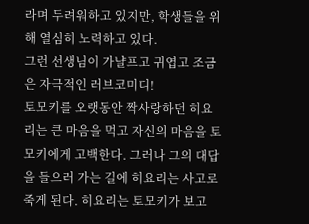라며 두려워하고 있지만, 학생들을 위해 열심히 노력하고 있다.
그런 선생님이 가냘프고 귀엽고 조금은 자극적인 러브코미디!
토모키를 오랫동안 짝사랑하던 히요리는 큰 마음을 먹고 자신의 마음을 토모키에게 고백한다. 그러나 그의 대답을 들으러 가는 길에 히요리는 사고로 죽게 된다. 히요리는 토모키가 보고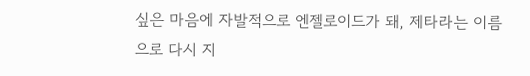싶은 마음에 자발적으로 엔젤로이드가 돼, 제타라는 이름으로 다시 지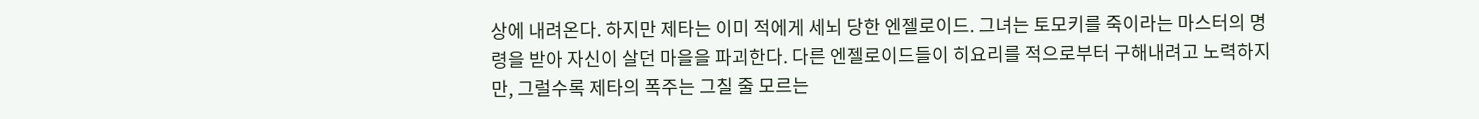상에 내려온다. 하지만 제타는 이미 적에게 세뇌 당한 엔젤로이드. 그녀는 토모키를 죽이라는 마스터의 명령을 받아 자신이 살던 마을을 파괴한다. 다른 엔젤로이드들이 히요리를 적으로부터 구해내려고 노력하지만, 그럴수록 제타의 폭주는 그칠 줄 모르는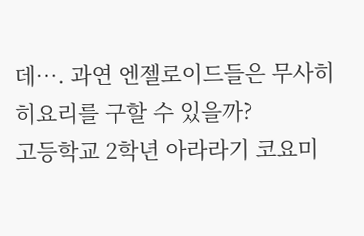데…. 과연 엔젤로이드들은 무사히 히요리를 구할 수 있을까?
고등학교 2학년 아라라기 코요미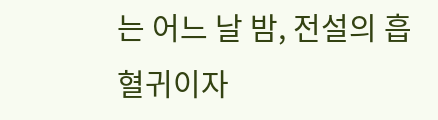는 어느 날 밤, 전설의 흡혈귀이자